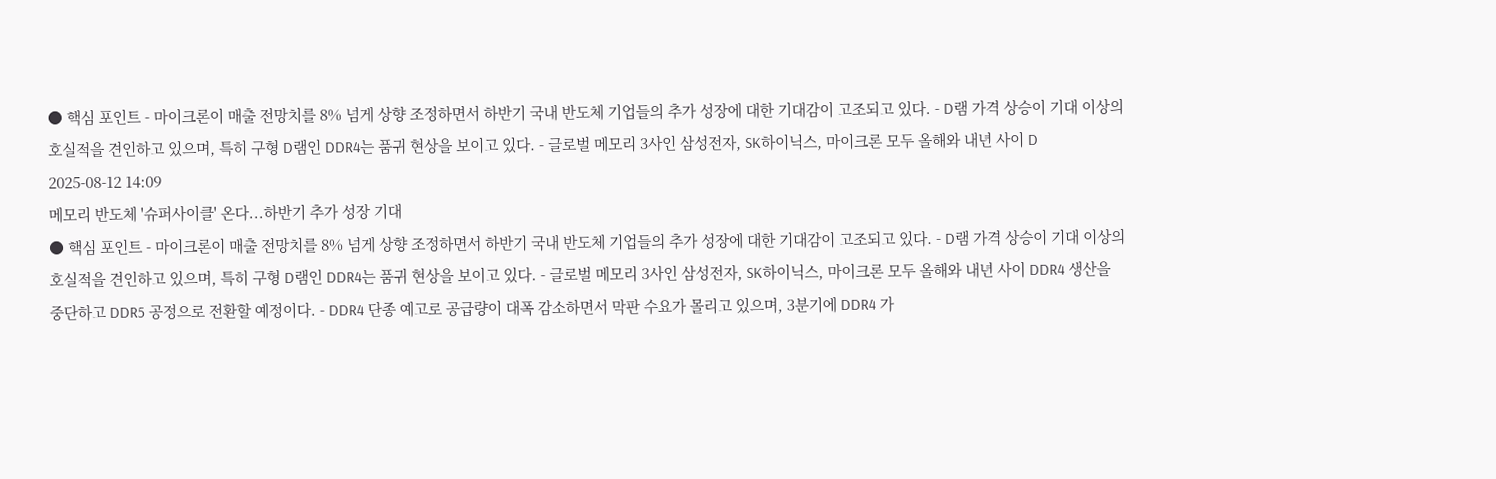● 핵심 포인트 - 마이크론이 매출 전망치를 8% 넘게 상향 조정하면서 하반기 국내 반도체 기업들의 추가 성장에 대한 기대감이 고조되고 있다. - D램 가격 상승이 기대 이상의 호실적을 견인하고 있으며, 특히 구형 D램인 DDR4는 품귀 현상을 보이고 있다. - 글로벌 메모리 3사인 삼성전자, SK하이닉스, 마이크론 모두 올해와 내년 사이 D
2025-08-12 14:09
메모리 반도체 '슈퍼사이클' 온다...하반기 추가 성장 기대
● 핵심 포인트 - 마이크론이 매출 전망치를 8% 넘게 상향 조정하면서 하반기 국내 반도체 기업들의 추가 성장에 대한 기대감이 고조되고 있다. - D램 가격 상승이 기대 이상의 호실적을 견인하고 있으며, 특히 구형 D램인 DDR4는 품귀 현상을 보이고 있다. - 글로벌 메모리 3사인 삼성전자, SK하이닉스, 마이크론 모두 올해와 내년 사이 DDR4 생산을 중단하고 DDR5 공정으로 전환할 예정이다. - DDR4 단종 예고로 공급량이 대폭 감소하면서 막판 수요가 몰리고 있으며, 3분기에 DDR4 가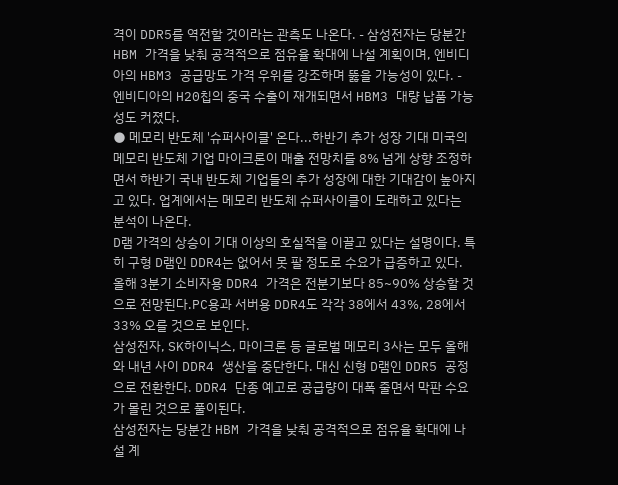격이 DDR5를 역전할 것이라는 관측도 나온다. - 삼성전자는 당분간 HBM 가격을 낮춰 공격적으로 점유율 확대에 나설 계획이며, 엔비디아의 HBM3 공급망도 가격 우위를 강조하며 뚫을 가능성이 있다. - 엔비디아의 H20칩의 중국 수출이 재개되면서 HBM3 대량 납품 가능성도 커졌다.
● 메모리 반도체 '슈퍼사이클' 온다...하반기 추가 성장 기대 미국의 메모리 반도체 기업 마이크론이 매출 전망치를 8% 넘게 상향 조정하면서 하반기 국내 반도체 기업들의 추가 성장에 대한 기대감이 높아지고 있다. 업계에서는 메모리 반도체 슈퍼사이클이 도래하고 있다는 분석이 나온다.
D램 가격의 상승이 기대 이상의 호실적을 이끌고 있다는 설명이다. 특히 구형 D램인 DDR4는 없어서 못 팔 정도로 수요가 급증하고 있다. 올해 3분기 소비자용 DDR4 가격은 전분기보다 85~90% 상승할 것으로 전망된다.PC용과 서버용 DDR4도 각각 38에서 43%, 28에서 33% 오를 것으로 보인다.
삼성전자, SK하이닉스, 마이크론 등 글로벌 메모리 3사는 모두 올해와 내년 사이 DDR4 생산을 중단한다. 대신 신형 D램인 DDR5 공정으로 전환한다. DDR4 단종 예고로 공급량이 대폭 줄면서 막판 수요가 몰린 것으로 풀이된다.
삼성전자는 당분간 HBM 가격을 낮춰 공격적으로 점유율 확대에 나설 계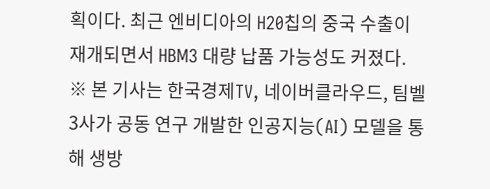획이다. 최근 엔비디아의 H20칩의 중국 수출이 재개되면서 HBM3 대량 납품 가능성도 커졌다.
※ 본 기사는 한국경제TV, 네이버클라우드, 팀벨 3사가 공동 연구 개발한 인공지능(AI) 모델을 통해 생방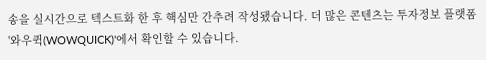송을 실시간으로 텍스트화 한 후 핵심만 간추려 작성됐습니다. 더 많은 콘텐츠는 투자정보 플랫폼 '와우퀵(WOWQUICK)'에서 확인할 수 있습니다.